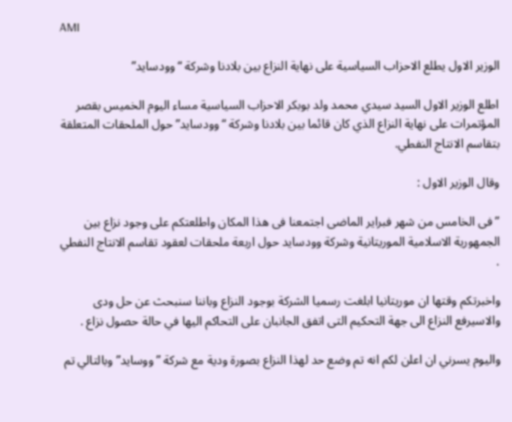AMI

الوزير الاول يطلع الاحزاب السياسية على نهاية النزاع بين بلادنا وشركة “وودسايد”

اطلع الوزير الاول السيد سيدي محمد ولد بوبكر الاحزاب السياسية مساء اليوم الخميس بقصر المؤتمرات على نهاية النزاع الذي كان قائما بين بلادنا وشركة “وودسايد” حول الملحقات المتعلقة بتقاسم الانتاج النفطي.

وقال الوزير الاول :

” فى الخامس من شهر فبراير الماضى اجتمعنا فى هذا المكان واطلعتكم على وجود نزاع بين الجمهورية الاسلامية الموريتانية وشركة وودسايد حول اربعة ملحقات لعقود تقاسم الانتاج النفطي .

واخبرتكم وقتها ان موريتانيا ابلغت رسميا الشركة بوجود النزاع وباننا سنبحث عن حل ودى والاسيرفع النزاع الى جهة التحكيم التى اتفق الجانبان على التحاكم اليها في حالة حصول نزاع .

واليوم يسرني ان اعلن لكم انه تم وضع حد لهذا النزاع بصورة ودية مع شركة ” ووسايد”وبالتالي تم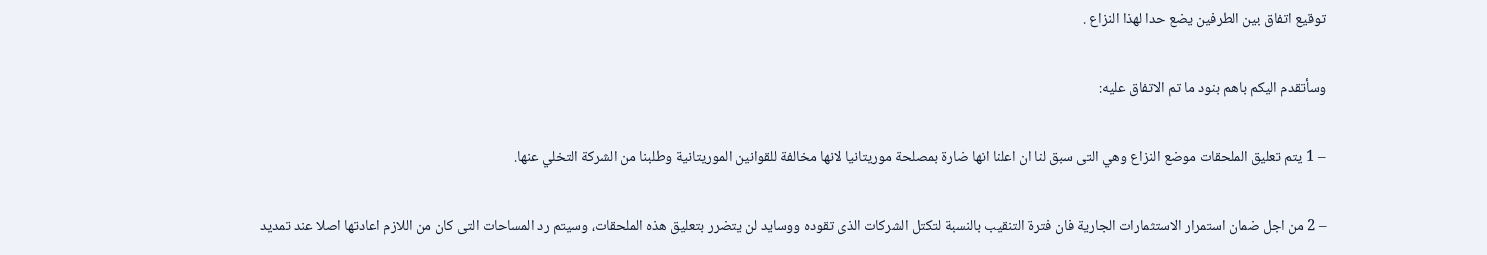توقيع اتفاق بين الطرفين يضع حدا لهذا النزاع .

وسأتقدم اليكم باهم بنود ما تم الاتفاق عليه:

– 1 يتم تعليق الملحقات موضع النزاع وهي التى سبق لنا ان اعلنا انها ضارة بمصلحة موريتانيا لانها مخالفة للقوانين الموريتانية وطلبنا من الشركة التخلي عنها.

– 2 من اجل ضمان استمرار الاستثمارات الجارية فان فترة التنقيب بالنسبة لتكتل الشركات الذى تقوده ووسايد لن يتضرر بتعليق هذه الملحقات، وسيتم رد المساحات التى كان من اللازم اعادتها اصلا عند تمديد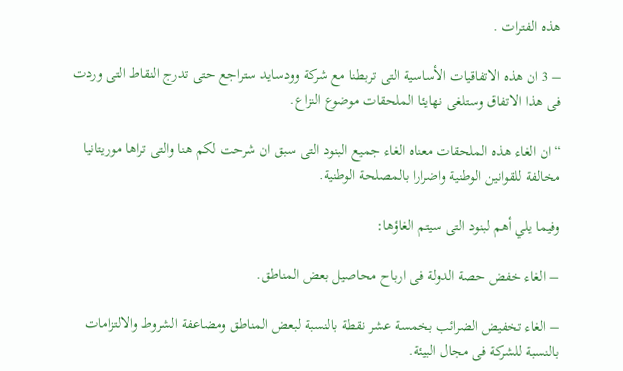هذه الفترات .

– 3 ان هذه الاتفاقيات الأساسية التى تربطنا مع شركة وودسايد ستراجع حتى تدرج النقاط التى وردت فى هذا الاتفاق وستلغى نهايئا الملحقات موضوع النزاع.

“ان الغاء هذه الملحقات معناه الغاء جميع البنود التى سبق ان شرحت لكم هنا والتى تراها موريتانيا مخالفة للقوانين الوطنية واضرارا بالمصلحة الوطنية.

وفيما يلي أهم لبنود التى سيتم الغاؤها:

– الغاء خفض حصة الدولة فى ارباح محاصيل بعض المناطق.

– الغاء تخفيض الضرائب بخمسة عشر نقطة بالنسبة لبعض المناطق ومضاعفة الشروط والالتزامات بالنسبة للشركة فى مجال البيئة.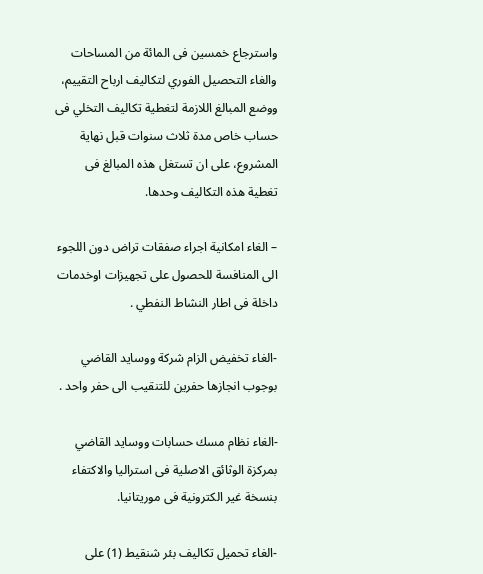واسترجاع خمسين فى المائة من المساحات والغاء التحصيل الفوري لتكاليف ارباح التقييم، ووضع المبالغ اللازمة لتغطية تكاليف التخلي فى حساب خاص مدة ثلاث سنوات قبل نهاية المشروع، على ان تستغل هذه المبالغ فى تغطية هذه التكاليف وحدها.

– الغاء امكانية اجراء صفقات تراض دون اللجوء الى المنافسة للحصول على تجهيزات اوخدمات داخلة فى اطار النشاط النفطي .

-الغاء تخفيض الزام شركة ووسايد القاضي بوجوب انجازها حفرين للتنقيب الى حفر واحد .

-الغاء نظام مسك حسابات ووسايد القاضي بمركزة الوثائق الاصلية فى استراليا والاكتفاء بنسخة غير الكترونية فى موريتانيا.

-الغاء تحميل تكاليف بئر شنقيط (1) على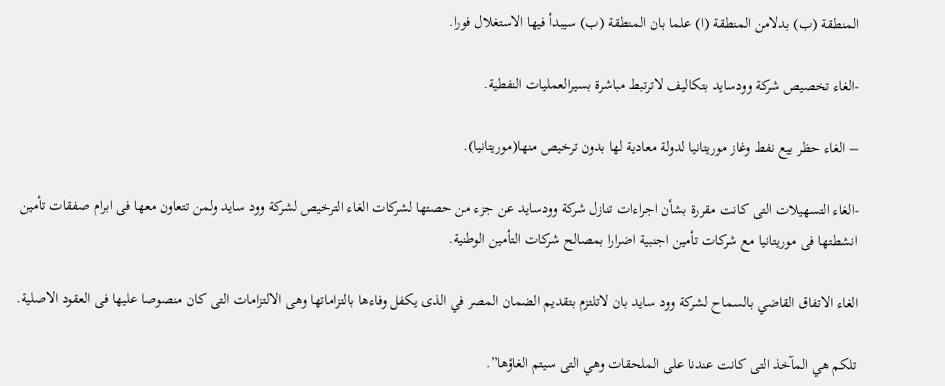المنطقة (ب) بدلامن المنطقة (ا) علما بان المنطقة (ب) سيبدأ فيها الاستغلال فورا.

-الغاء تخصيص شركة وودسايد بتكاليف لاترتبط مباشرة بسيرالعمليات النفطية.

– الغاء حظر بيع نفط وغاز موريتانيا لدولة معادية لها بدون ترخيص منها(موريتانيا).

-الغاء التسهيلات التى كانت مقررة بشأن اجراءات تنازل شركة وودسايد عن جزء من حصتها لشركات الغاء الترخيص لشركة وود سايد ولمن تتعاون معها فى ابرام صفقات تأمين انشطتها فى موريتانيا مع شركات تأمين اجنبية اضرارا بمصالح شركات التأمين الوطنية.

الغاء الاتفاق القاضي بالسماح لشركة وود سايد بان لاتلتزم بتقديم الضمان المصر في الذى يكفل وفاءها بالتزاماتها وهى الالتزامات التى كان منصوصا عليها فى العقود الاصلية.

تلكم هي المآخذ التى كانت عندنا على الملحقات وهي التى سيتم الغاؤها”.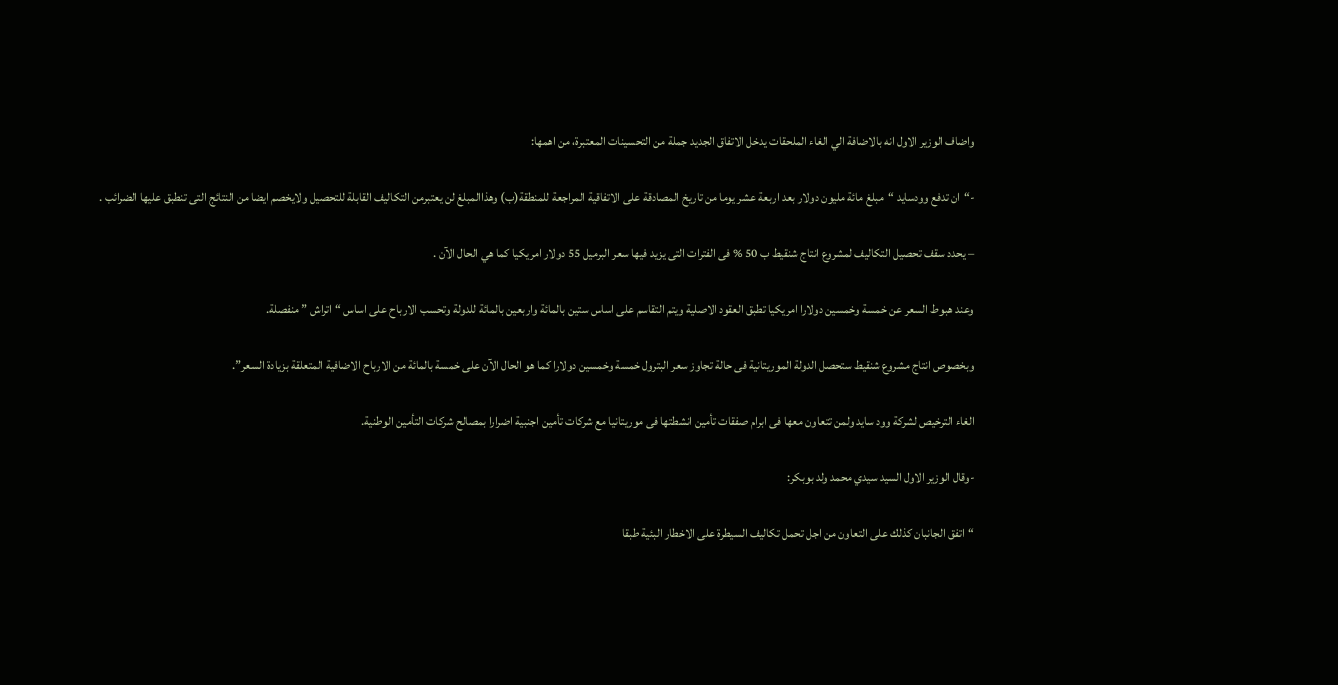واضاف الوزير الاول انه بالاضافة الي الغاء الملحقات يدخل الاتفاق الجديد جملة من التحسينات المعتبرة، من اهمها:

-“ان تدفع وودسايد “مبلغ مائة مليون دولار بعد اربعة عشر يوما من تاريخ المصادقة على الاتفاقية المراجعة للمنطقة(ب) وهذاالمبلغ لن يعتبرمن التكاليف القابلة للتحصيل ولايخصم ايضا من النتائج التى تنطبق عليها الضرائب .

– يحدد سقف تحصيل التكاليف لمشروع انتاج شنقيط ب 50 % فى الفترات التى يزيد فيها سعر البرميل 55 دولار امريكيا كما هي الحال الآن .

وعند هبوط السعر عن خمسة وخمسين دولارا امريكيا تطبق العقود الاصلية ويتم التقاسم على اساس ستين بالمائة واربعين بالمائة للدولة وتحسب الارباح على اساس “اتراش ” منفصلة.

وبخصوص انتاج مشروع شنقيط ستحصل الدولة الموريتانية فى حالة تجاوز سعر البترول خمسة وخمسين دولارا كما هو الحال الآن على خمسة بالمائة من الارباح الاضافية المتعلقة بزيادة السعر”.

الغاء الترخيص لشركة وود سايد ولمن تتعاون معها فى ابرام صفقات تأمين انشطتها فى موريتانيا مع شركات تأمين اجنبية اضرارا بمصالح شركات التأمين الوطنية.

-وقال الوزير الاول السيد سيدي محمد ولد بوبكر:

“اتفق الجانبان كذلك على التعاون من اجل تحمل تكاليف السيطرة على الاخطار البئية طبقا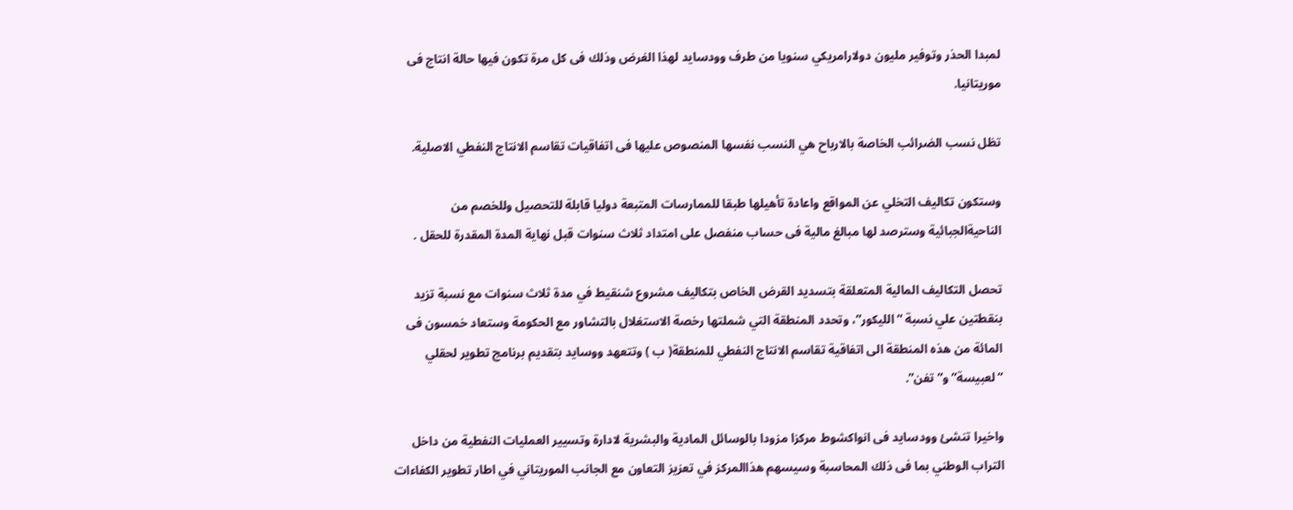لمبدا الحذر وتوفير مليون دولارامريكي سنويا من طرف وودسايد لهذا الغرض وذلك فى كل مرة تكون فيها حالة انتاج فى موريتانيا.

تظل نسب الضرائب الخاصة بالارباح هي النسب نفسها المنصوص عليها فى اتفاقيات تقاسم الانتاج النفطي الاصلية.

وستكون تكاليف التخلي عن المواقع واعادة تأهيلها طبقا للممارسات المتبعة دوليا قابلة للتحصيل وللخصم من الناحيةالجبائية وسترصد لها مبالغ مالية فى حساب منفصل على امتداد ثلاث سنوات قبل نهاية المدة المقدرة للحقل .

تحصل التكاليف المالية المتعلقة بتسديد القرض الخاص بتكاليف مشروع شنقيط في مدة ثلاث سنوات مع نسبة تزيد بنقطتين علي نسبة “الليكور”، وتحدد المنطقة التي شملتها رخصة الاستغلال بالتشاور مع الحكومة وستعاد خمسون فى المائة من هذه المنطقة الى اتفاقية تقاسم الانتاج النفطي للمنطقة( ب ) وتتعهد ووسايد بتقديم برنامج تطوير لحقلي “لعبيسة” و”تفن”.

واخيرا تنشئ وودسايد فى انواكشوط مركزا مزودا بالوسائل المادية والبشرية لادارة وتسيير العمليات النفطية من داخل التراب الوطني بما فى ذلك المحاسبة وسيسهم هذاالمركز في تعزيز التعاون مع الجانب الموريتاني في اطار تطوير الكفاءات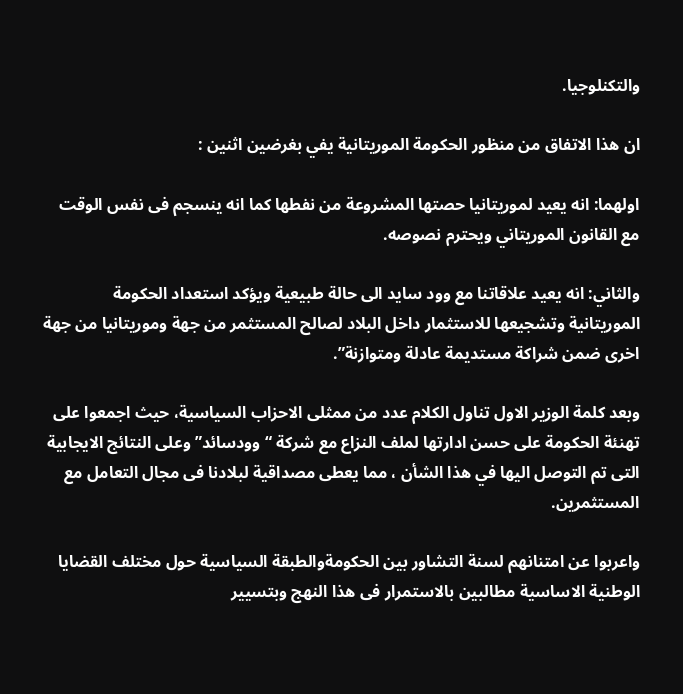والتكنلوجيا.

ان هذا الاتفاق من منظور الحكومة الموريتانية يفي بغرضين اثنين :

اولهما: انه يعيد لموريتانيا حصتها المشروعة من نفطها كما انه ينسجم فى نفس الوقت مع القانون الموريتاني ويحترم نصوصه.

والثاني: انه يعيد علاقاتنا مع وود سايد الى حالة طبيعية ويؤكد استعداد الحكومة الموريتانية وتشجيعها للاستثمار داخل البلاد لصالح المستثمر من جهة وموريتانيا من جهة اخرى ضمن شراكة مستديمة عادلة ومتوازنة”.

وبعد كلمة الوزير الاول تناول الكلام عدد من ممثلى الاحزاب السياسية، حيث اجمعوا على تهنئة الحكومة على حسن ادارتها لملف النزاع مع شركة “وودسائد”وعلى النتائج الايجابية التى تم التوصل اليها في هذا الشأن ، مما يعطى مصداقية لبلادنا فى مجال التعامل مع المستثمرين.

واعربوا عن امتنانهم لسنة التشاور بين الحكومةوالطبقة السياسية حول مختلف القضايا الوطنية الاساسية مطالبين بالاستمرار فى هذا النهج وبتسيير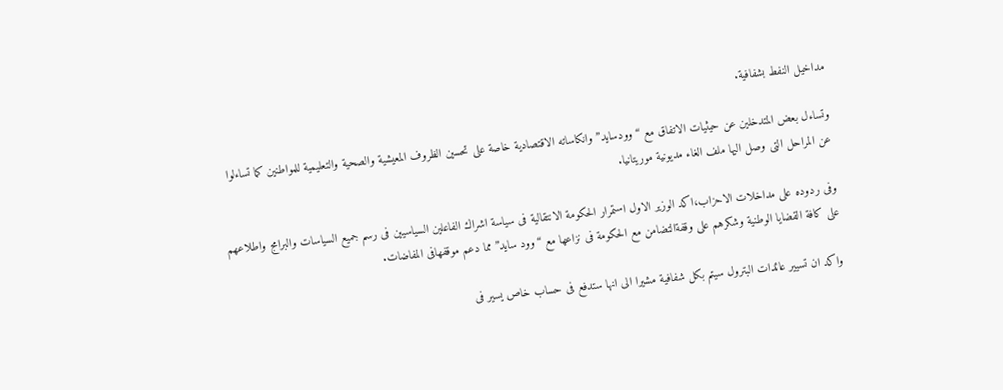مداخيل النفط بشفافية.

وتساءل بعض المتدخلين عن حيثيات الاتفاق مع “وودسايد” وانكاساته الاقتصادية خاصة على تحسين الظروف المعيشية والصحية والتعليمية للمواطنين كما تساءلوا عن المراحل التى وصل اليها ملف الغاء مديونية موريتانيا.

وفى ردوده على مداخلات الاحزاب،اكد الوزير الاول استمرار الحكومة الانتقالية فى سياسة اشراك الفاعلين السياسيين فى رسم جميع السياسات والبرامج واطلاعهم على كافة القضايا الوطنية وشكرهم على وقفةالتضامن مع الحكومة فى نزاعها مع “وود سايد” مما دعم موقفهافى المفاضات.

واكد ان تسيير عائدات البترول سيتم بكل شفافية مشيرا الى انها ستدفع فى حساب خاص يسير فى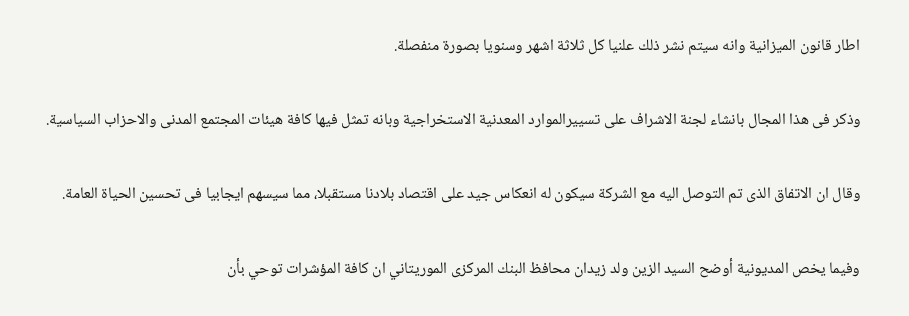اطار قانون الميزانية وانه سيتم نشر ذلك علنيا كل ثلاثة اشهر وسنويا بصورة منفصلة.

وذكر فى هذا المجال بانشاء لجنة الاشراف على تسييرالموارد المعدنية الاستخراجية وبانه تمثل فيها كافة هيئات المجتمع المدنى والاحزاب السياسية.

وقال ان الاتفاق الذى تم التوصل اليه مع الشركة سيكون له انعكاس جيد على اقتصاد بلادنا مستقبلا، مما سيسهم ايجابيا فى تحسين الحياة العامة.

وفيما يخص المديونية أوضح السيد الزين ولد زيدان محافظ البنك المركزى الموريتاني ان كافة المؤشرات توحي بأن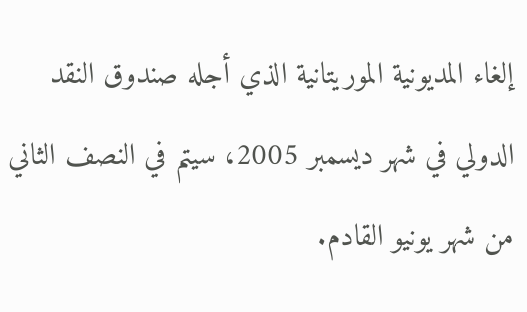إلغاء المديونية الموريتانية الذي أجله صندوق النقد الدولي في شهر ديسمبر 2005، سيتم في النصف الثاني من شهر يونيو القادم.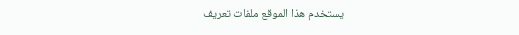يستخدم هذا الموقع ملفات تعريف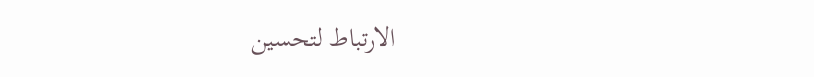الارتباط لتحسين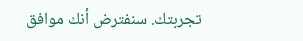تجربتك. سنفترض أنك موافق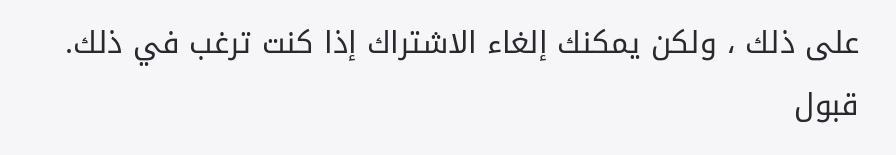على ذلك ، ولكن يمكنك إلغاء الاشتراك إذا كنت ترغب في ذلك. قبول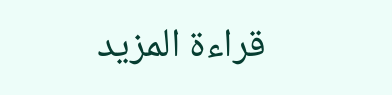قراءة المزيد